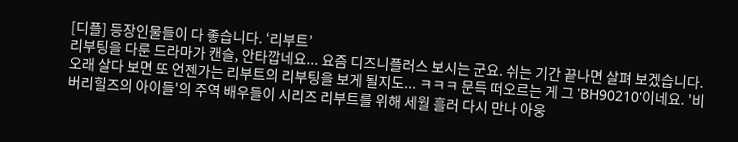[디플] 등장인물들이 다 좋습니다. ‘리부트’
리부팅을 다룬 드라마가 캔슬, 안타깝네요... 요즘 디즈니플러스 보시는 군요. 쉬는 기간 끝나면 살펴 보겠습니다.
오래 살다 보면 또 언젠가는 리부트의 리부팅을 보게 될지도... ㅋㅋㅋ 문득 떠오르는 게 그 'BH90210'이네요. '비버리힐즈의 아이들'의 주역 배우들이 시리즈 리부트를 위해 세월 흘러 다시 만나 아웅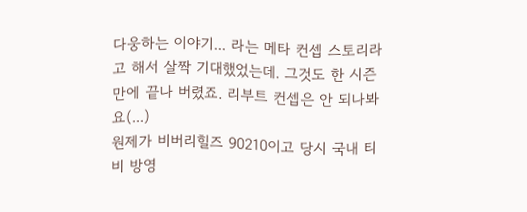다웅하는 이야기... 라는 메타 컨셉 스토리라고 해서 살짝 기대했었는데. 그것도 한 시즌만에 끝나 버렸죠. 리부트 컨셉은 안 되나봐요(...)
원제가 비버리힐즈 90210이고 당시 국내 티비 방영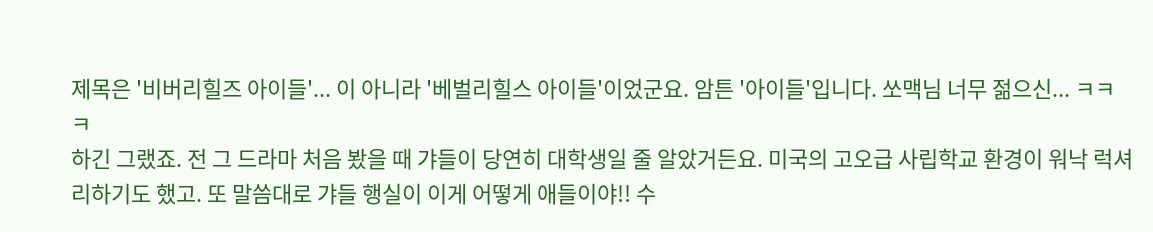제목은 '비버리힐즈 아이들'... 이 아니라 '베벌리힐스 아이들'이었군요. 암튼 '아이들'입니다. 쏘맥님 너무 젊으신... ㅋㅋㅋ
하긴 그랬죠. 전 그 드라마 처음 봤을 때 갸들이 당연히 대학생일 줄 알았거든요. 미국의 고오급 사립학교 환경이 워낙 럭셔리하기도 했고. 또 말씀대로 갸들 행실이 이게 어떻게 애들이야!! 수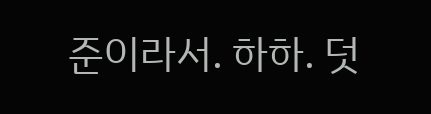준이라서. 하하. 덧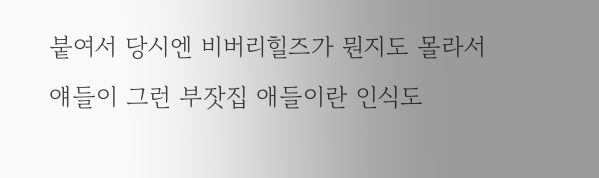붙여서 당시엔 비버리힐즈가 뭔지도 몰라서 얘들이 그런 부잣집 애들이란 인식도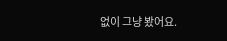없이 그냥 봤어요.